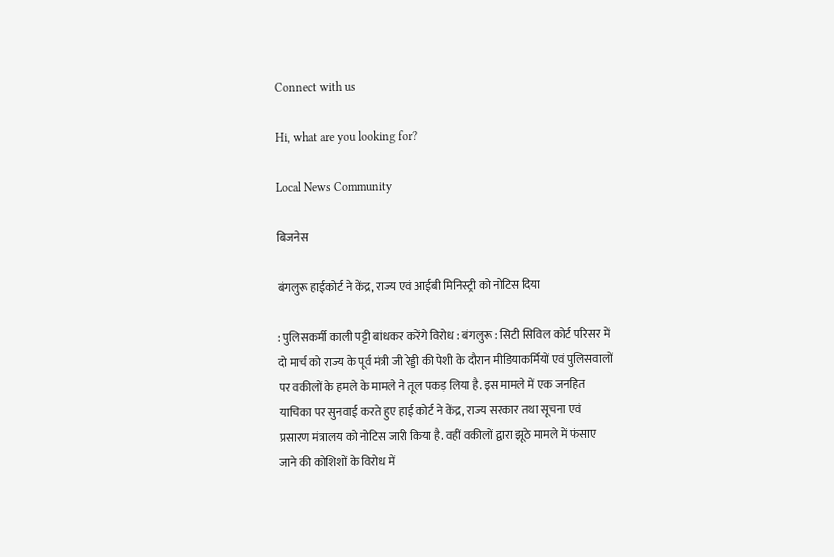Connect with us

Hi, what are you looking for?

Local News Community

बिजनेस

बंगलुरू हाईकोर्ट ने केंद्र, राज्‍य एवं आईबी मिनिस्‍ट्री को नोटिस दिया

: पुलिसकर्मी काली पट्टी बांधकर करेंगे विरोध : बंगलुरू : सिटी सिविल कोर्ट परिसर में दो मार्च को राज्‍य के पूर्व मंत्री जी रेड्डी की पेशी के दौरान मीडियाकर्मियों एवं पुलिसवालों पर वकीलों के हमले के मामले ने तूल पकड़ लिया है. इस मामले में एक जनहित याचिका पर सुनवाई करते हुए हाई कोर्ट ने केंद्र, राज्‍य सरकार तथा सूचना एवं प्रसारण मंत्रालय को नोटिस जारी किया है. वहीं वकीलों द्वारा झूठे मामले में फंसाए जाने की कोशिशों के विरोध में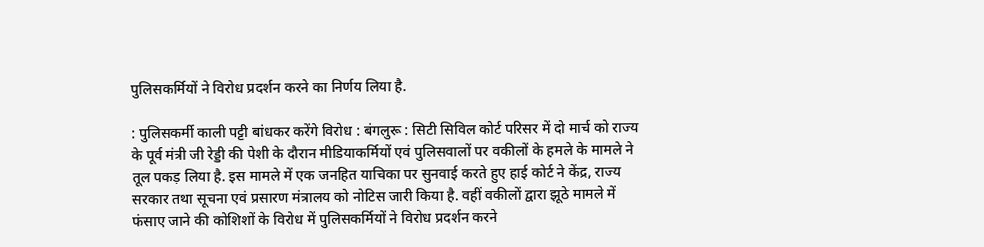पुलिसकर्मियों ने विरोध प्रदर्शन करने का निर्णय लिया है.

: पुलिसकर्मी काली पट्टी बांधकर करेंगे विरोध : बंगलुरू : सिटी सिविल कोर्ट परिसर में दो मार्च को राज्‍य के पूर्व मंत्री जी रेड्डी की पेशी के दौरान मीडियाकर्मियों एवं पुलिसवालों पर वकीलों के हमले के मामले ने तूल पकड़ लिया है. इस मामले में एक जनहित याचिका पर सुनवाई करते हुए हाई कोर्ट ने केंद्र, राज्‍य सरकार तथा सूचना एवं प्रसारण मंत्रालय को नोटिस जारी किया है. वहीं वकीलों द्वारा झूठे मामले में फंसाए जाने की कोशिशों के विरोध में पुलिसकर्मियों ने विरोध प्रदर्शन करने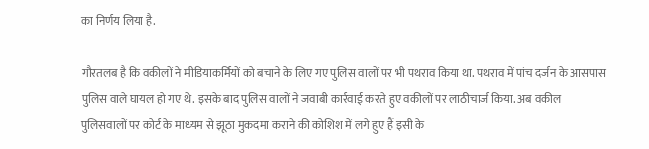का निर्णय लिया है.

गौरतलब है कि वकीलों ने मीडियाकर्मियों को बचाने के लिए गए पुलिस वालों पर भी पथराव किया था. पथराव में पांच दर्जन के आसपास पुलिस वाले घायल हो गए थे. इसके बाद पुलिस वालों ने जवाबी कार्रवाई करते हुए वकीलों पर लाठीचार्ज किया. अब वकील पुलिसवालों पर कोर्ट के माध्‍यम से झूठा मुकदमा कराने की कोशिश में लगे हुए हैं इसी के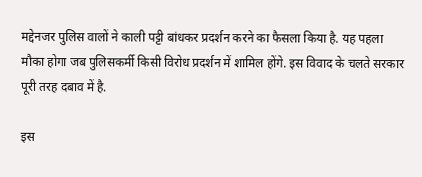मद्देनजर पुलिस वालों ने काली पट्टी बांधकर प्रदर्शन करने का फैसला किया है. यह पहला मौका होगा जब पुलिसकर्मी किसी विरोध प्रदर्शन में शामिल होंगे. इस विवाद के चलते सरकार पूरी तरह दबाव में है.

इस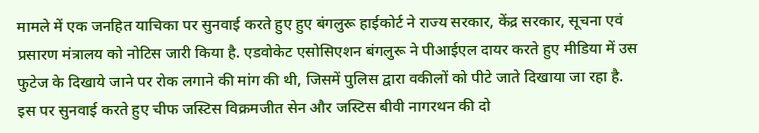मामले में एक ज‍नहित याचिका पर सुनवाई करते हुए हुए बंगलुरू हाईकोर्ट ने राज्‍य सरकार, केंद्र सरकार, सूचना एवं प्रसारण मंत्रालय को नोटिस जारी किया है. एडवोकेट एसोसिएशन बंगलुरू ने पीआईएल दायर करते हुए मीडिया में उस फुटेज के दिखाये जाने पर रोक लगाने की मांग की थी, जिसमें पुलिस द्वारा वकीलों को पीटे जाते दिखाया जा रहा है. इस पर सुनवाई करते हुए चीफ जस्टिस विक्रमजीत सेन और जस्टिस बीवी नागरथन की दो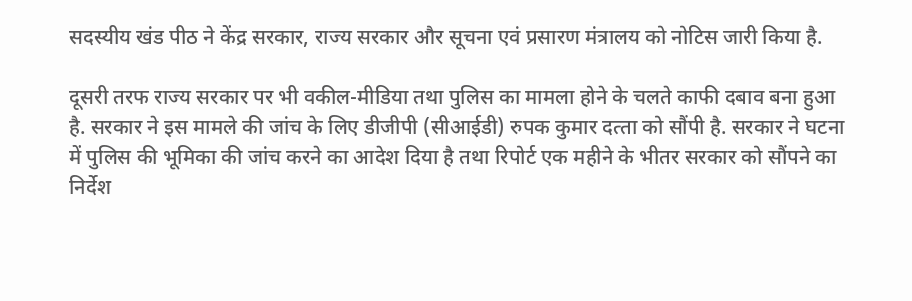सदस्‍यीय खंड पीठ ने केंद्र सरकार, राज्‍य सरकार और सूचना एवं प्रसारण मंत्रालय को नोटिस जारी किया है.

दूसरी तरफ राज्‍य सरकार पर भी वकील-मीडिया तथा पुलिस का मामला होने के चलते काफी दबाव बना हुआ है. सरकार ने इस मामले की जांच के लिए डीजीपी (सीआईडी) रुपक कुमार दत्‍ता को सौंपी है. सरकार ने घटना में पुलिस की भूमिका की जांच करने का आदेश दिया है तथा रिपोर्ट एक महीने के भीतर सरकार को सौंपने का निर्देश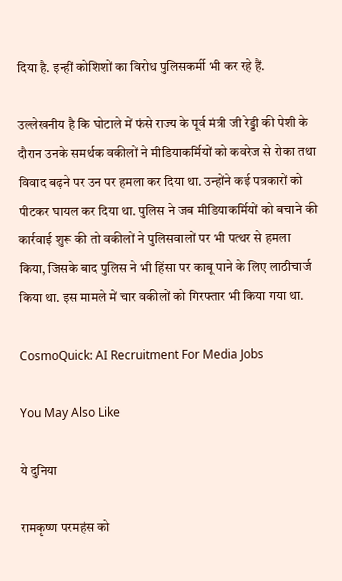दिया है. इन्‍हीं कोशिशों का विरोध पुलिसकर्मी भी कर रहे हैं.

उल्‍लेखनीय है कि घोटाले में फंसे राज्‍य के पूर्व मंत्री जी रेड्डी की पेशी के दौरान उनके समर्थक वकीलों ने मीडियाकर्मियों को कवरेज से रोका तथा विवाद बढ़ने पर उन पर हमला कर दिया था. उन्‍होंने कई पत्रकारों को पीटकर घायल कर दिया था. पुलिस ने जब मीडियाकर्मियों को बचाने की कार्रवाई शुरू की तो वकीलों ने पुलिसवालों पर भी पत्‍थर से हमला किया, जिसके बाद पुलिस ने भी हिंसा पर काबू पाने के लिए लाठीचार्ज किया था. इस मामले में चार वकीलों को गिरफ्तार भी किया गया था.

CosmoQuick: AI Recruitment For Media Jobs

You May Also Like

ये दुनिया

रामकृष्ण परमहंस को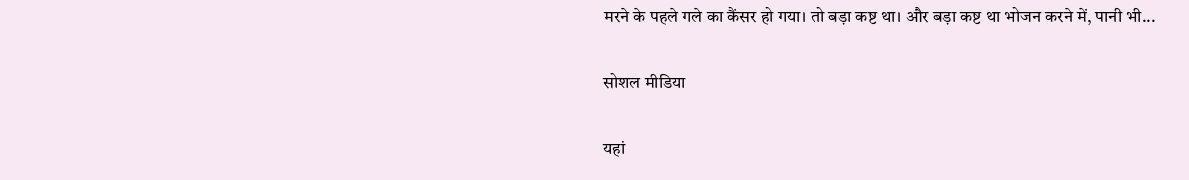मरने के पहले गले का कैंसर हो गया। तो बड़ा कष्ट था। और बड़ा कष्ट था भोजन करने में, पानी भी...

सोशल मीडिया

यहां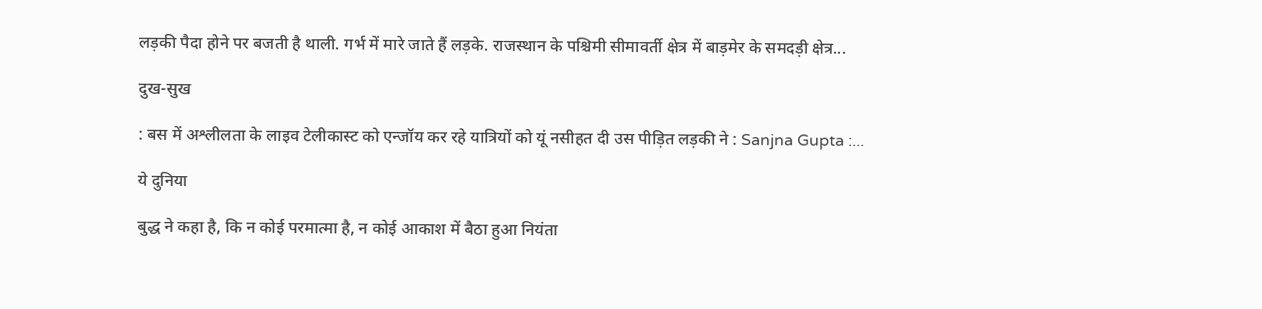लड़की पैदा होने पर बजती है थाली. गर्भ में मारे जाते हैं लड़के. राजस्थान के पश्चिमी सीमावर्ती क्षेत्र में बाड़मेर के समदड़ी क्षेत्र...

दुख-सुख

: बस में अश्लीलता के लाइव टेलीकास्ट को एन्जॉय कर रहे यात्रियों को यूं नसीहत दी उस पीड़ित लड़की ने : Sanjna Gupta :...

ये दुनिया

बुद्ध ने कहा है, कि न कोई परमात्मा है, न कोई आकाश में बैठा हुआ नियंता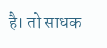है। तो साधक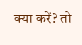क्या करें? तो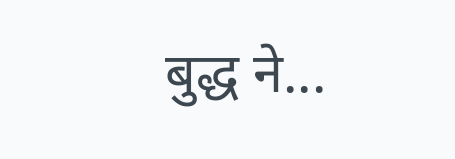बुद्ध ने...